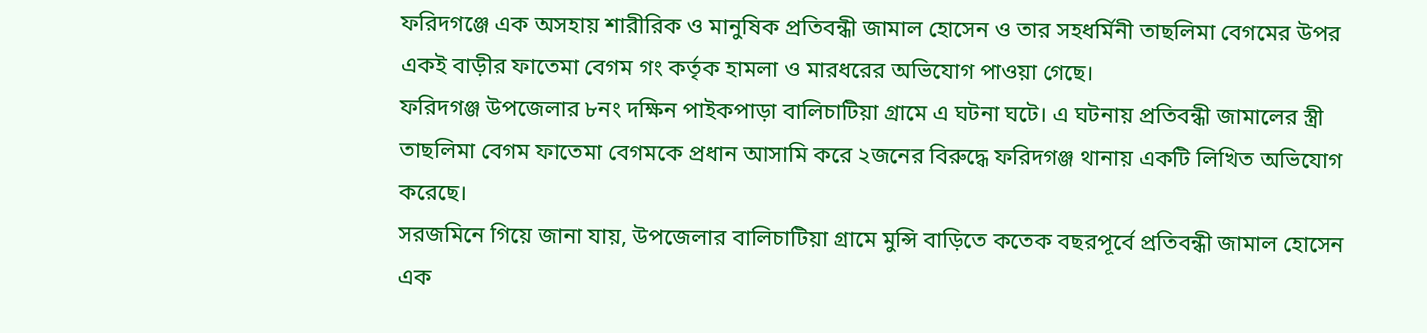ফরিদগঞ্জে এক অসহায় শারীরিক ও মানুষিক প্রতিবন্ধী জামাল হোসেন ও তার সহধর্মিনী তাছলিমা বেগমের উপর একই বাড়ীর ফাতেমা বেগম গং কর্তৃক হামলা ও মারধরের অভিযোগ পাওয়া গেছে।
ফরিদগঞ্জ উপজেলার ৮নং দক্ষিন পাইকপাড়া বালিচাটিয়া গ্রামে এ ঘটনা ঘটে। এ ঘটনায় প্রতিবন্ধী জামালের স্ত্রী তাছলিমা বেগম ফাতেমা বেগমকে প্রধান আসামি করে ২জনের বিরুদ্ধে ফরিদগঞ্জ থানায় একটি লিখিত অভিযোগ করেছে।
সরজমিনে গিয়ে জানা যায়, উপজেলার বালিচাটিয়া গ্রামে মুন্সি বাড়িতে কতেক বছরপূর্বে প্রতিবন্ধী জামাল হোসেন এক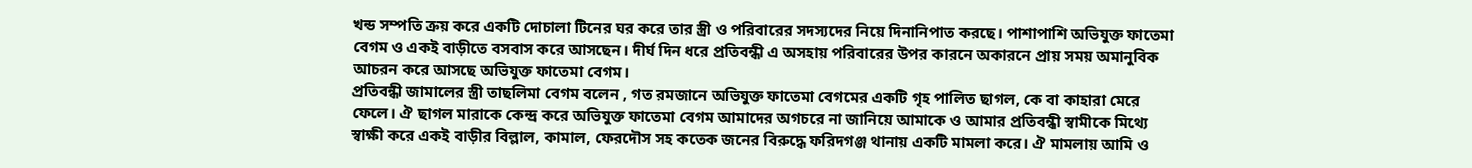খন্ড সম্পতি ক্রয় করে একটি দোচালা টিনের ঘর করে তার স্ত্রী ও পরিবারের সদস্যদের নিয়ে দিনানিপাত করছে। পাশাপাশি অভিযুক্ত ফাতেমা বেগম ও একই বাড়ীতে বসবাস করে আসছেন। দীর্ঘ দিন ধরে প্রতিবন্ধী এ অসহায় পরিবারের উপর কারনে অকারনে প্রায় সময় অমানুবিক আচরন করে আসছে অভিযুক্ত ফাতেমা বেগম।
প্রতিবন্ধী জামালের স্ত্রী তাছলিমা বেগম বলেন , গত রমজানে অভিযুক্ত ফাতেমা বেগমের একটি গৃহ পালিত ছাগল, কে বা কাহারা মেরে ফেলে। ঐ ছাগল মারাকে কেন্দ্র করে অভিযুক্ত ফাতেমা বেগম আমাদের অগচরে না জানিয়ে আমাকে ও আমার প্রতিবন্ধী স্বামীকে মিথ্যে স্বাক্ষী করে একই বাড়ীর বিল্লাল, কামাল, ফেরদৌস সহ কতেক জনের বিরুদ্ধে ফরিদগঞ্জ থানায় একটি মামলা করে। ঐ মামলায় আমি ও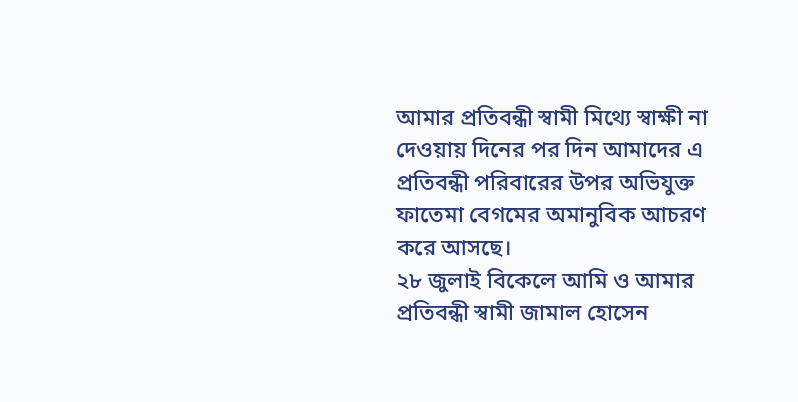আমার প্রতিবন্ধী স্বামী মিথ্যে স্বাক্ষী না দেওয়ায় দিনের পর দিন আমাদের এ প্রতিবন্ধী পরিবারের উপর অভিযুক্ত ফাতেমা বেগমের অমানুবিক আচরণ করে আসছে।
২৮ জুলাই বিকেলে আমি ও আমার প্রতিবন্ধী স্বামী জামাল হোসেন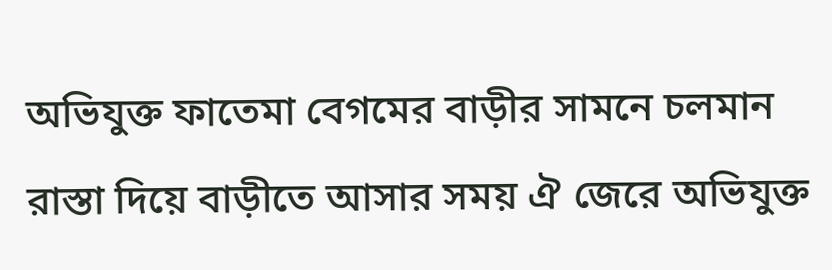অভিযুক্ত ফাতেমা বেগমের বাড়ীর সামনে চলমান রাস্তা দিয়ে বাড়ীতে আসার সময় ঐ জেরে অভিযুক্ত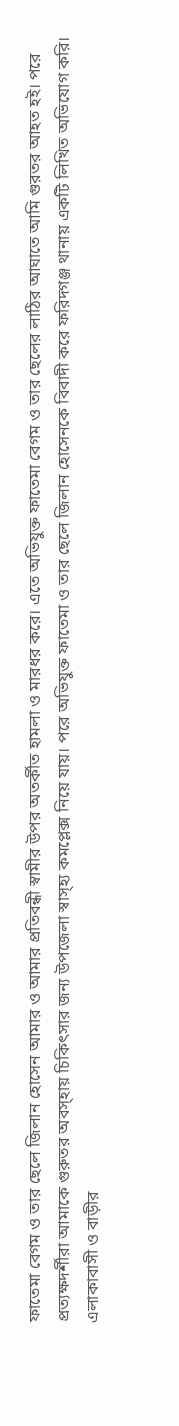ফাতেমা বেগম ও তার ছেলে জিলান হোসেন আমার ও আমার প্রতিবন্ধী স্বামীর উপর অতর্কীত হামলা ও মারধর করে। এতে অভিযুক্ত ফাতেমা বেগম ও তার ছেলের লাঠির আঘাতে আমি গুরতর আহত হই। পরে প্রত্যক্ষদর্শীরা আমাকে গুরুতর অবস্হায় চিকিৎসার জন্য উপজেলা স্বাস্হ্য কমপ্লেক্স নিয়ে যায়। পরে অভিযুক্ত ফাতেমা ও তার ছেলে জিলান হোসেনকে বিবাদী করে ফরিদগঞ্জ থানায় একটি লিখিত অভিযোগ করি।
এলাকাবাসী ও বাড়ীর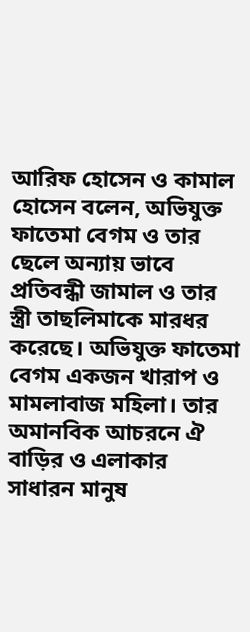আরিফ হোসেন ও কামাল হোসেন বলেন, অভিযুক্ত ফাতেমা বেগম ও তার ছেলে অন্যায় ভাবে প্রতিবন্ধী জামাল ও তার স্ত্রী তাছলিমাকে মারধর করেছে। অভিযুক্ত ফাতেমা বেগম একজন খারাপ ও মামলাবাজ মহিলা। তার অমানবিক আচরনে ঐ বাড়ির ও এলাকার সাধারন মানুষ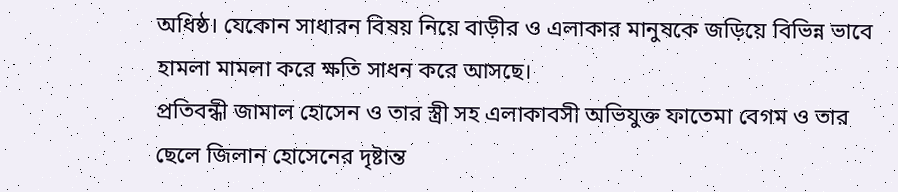অধিষ্ঠ। যেকোন সাধারন বিষয় নিয়ে বাড়ীর ও এলাকার মানুষকে জড়িয়ে বিভিন্ন ভাবে হামলা মামলা করে ক্ষতি সাধন করে আসছে।
প্রতিবন্ধী জামাল হোসেন ও তার স্ত্রী সহ এলাকাবসী অভিযুক্ত ফাতেমা বেগম ও তার ছেলে জিলান হোসেনের দৃষ্টান্ত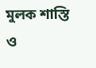মুলক শাস্তি ও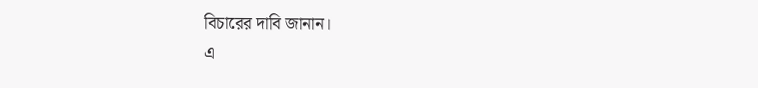বিচারের দাবি জানান।
এ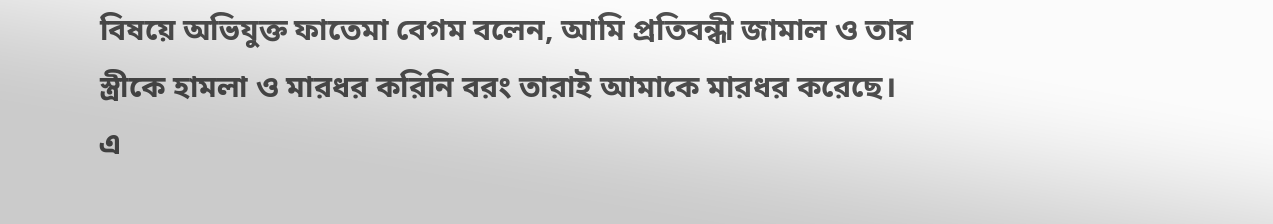বিষয়ে অভিযুক্ত ফাতেমা বেগম বলেন, আমি প্রতিবন্ধী জামাল ও তার স্ত্রীকে হামলা ও মারধর করিনি বরং তারাই আমাকে মারধর করেছে।
এ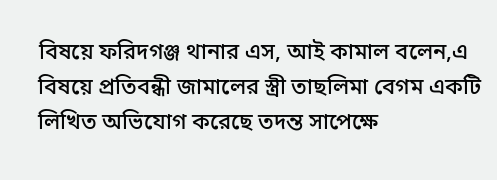বিষয়ে ফরিদগঞ্জ থানার এস, আই কামাল বলেন,এ বিষয়ে প্রতিবন্ধী জামালের স্ত্রী তাছলিমা বেগম একটি লিখিত অভিযোগ করেছে তদন্ত সাপেক্ষে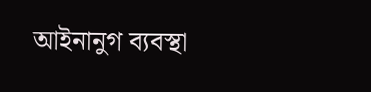আইনানুগ ব্যবস্থা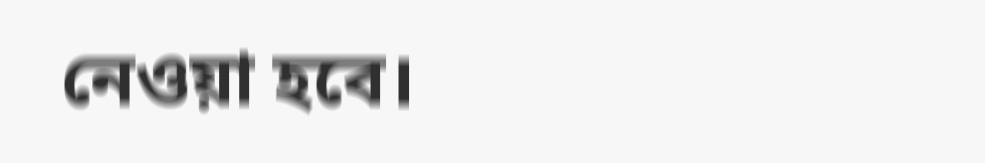নেওয়া হবে।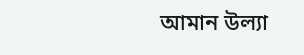আমান উল্যা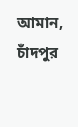আমান, চাঁদপুর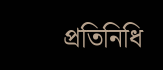প্রতিনিধি